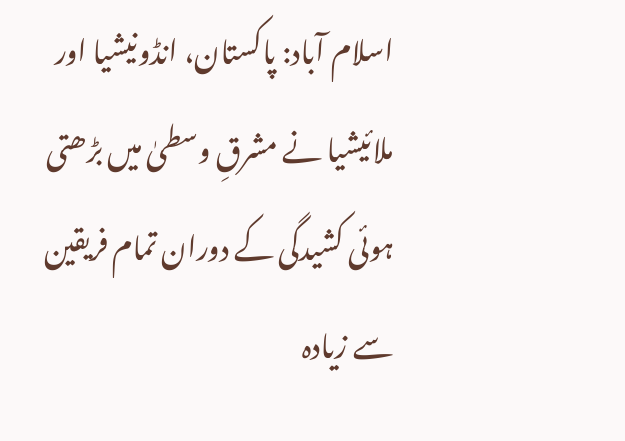اسلام آباد: پاکستان، انڈونیشیا اور ملائیشیا نے مشرقِ وسطیٰ میں بڑھتی ہوئی کشیدگی کے دوران تمام فریقین سے زیادہ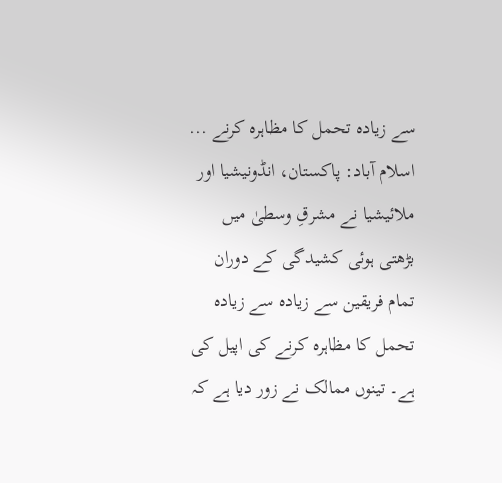سے زیادہ تحمل کا مظاہرہ کرنے ...
اسلام آباد: پاکستان، انڈونیشیا اور ملائیشیا نے مشرقِ وسطیٰ میں بڑھتی ہوئی کشیدگی کے دوران تمام فریقین سے زیادہ سے زیادہ تحمل کا مظاہرہ کرنے کی اپیل کی ہے۔ تینوں ممالک نے زور دیا ہے کہ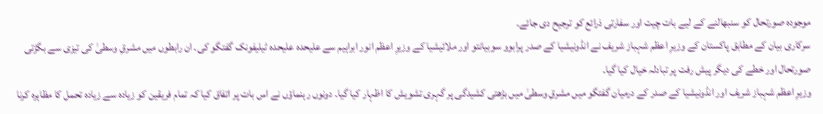موجودہ صورتحال کو سنبھالنے کے لیے بات چیت اور سفارتی ذرائع کو ترجیح دی جائے۔
سرکاری بیان کے مطابق پاکستان کے وزیرِ اعظم شہباز شریف نے انڈونیشیا کے صدر پرابوو سوبیانتو اور ملائیشیا کے وزیرِ اعظم انور ابراہیم سے علیحدہ علیحدہ ٹیلیفونک گفتگو کی۔ ان رابطوں میں مشرقِ وسطیٰ کی تیزی سے بگڑتی صورتحال اور خطے کی دیگر پیش رفت پر تبادلہ خیال کیا گیا۔
وزیرِ اعظم شہباز شریف اور انڈونیشیا کے صدر کے درمیان گفتگو میں مشرقِ وسطیٰ میں بڑھتی کشیدگی پر گہری تشویش کا اظہار کیا گیا۔ دونوں رہنماؤں نے اس بات پر اتفاق کیا کہ تمام فریقین کو زیادہ سے زیادہ تحمل کا مظاہرہ کرنا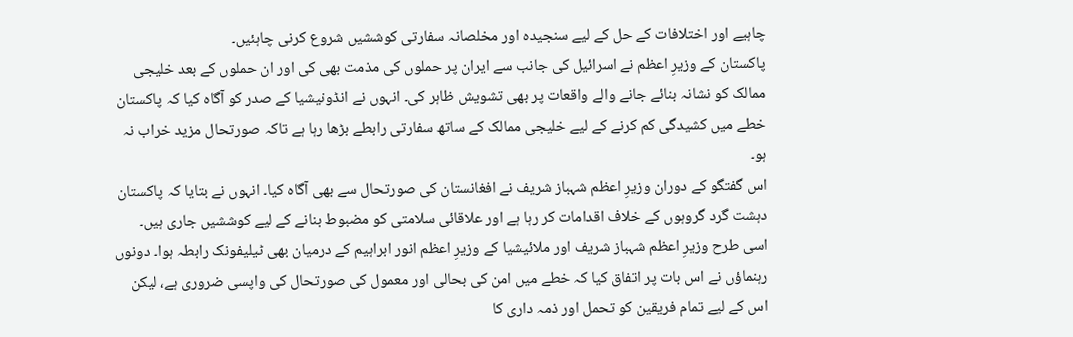چاہیے اور اختلافات کے حل کے لیے سنجیدہ اور مخلصانہ سفارتی کوششیں شروع کرنی چاہئیں۔
پاکستان کے وزیرِ اعظم نے اسرائیل کی جانب سے ایران پر حملوں کی مذمت بھی کی اور ان حملوں کے بعد خلیجی ممالک کو نشانہ بنائے جانے والے واقعات پر بھی تشویش ظاہر کی۔ انہوں نے انڈونیشیا کے صدر کو آگاہ کیا کہ پاکستان خطے میں کشیدگی کم کرنے کے لیے خلیجی ممالک کے ساتھ سفارتی رابطے بڑھا رہا ہے تاکہ صورتحال مزید خراب نہ ہو۔
اس گفتگو کے دوران وزیرِ اعظم شہباز شریف نے افغانستان کی صورتحال سے بھی آگاہ کیا۔ انہوں نے بتایا کہ پاکستان دہشت گرد گروہوں کے خلاف اقدامات کر رہا ہے اور علاقائی سلامتی کو مضبوط بنانے کے لیے کوششیں جاری ہیں۔
اسی طرح وزیرِ اعظم شہباز شریف اور ملائیشیا کے وزیرِ اعظم انور ابراہیم کے درمیان بھی ٹیلیفونک رابطہ ہوا۔ دونوں رہنماؤں نے اس بات پر اتفاق کیا کہ خطے میں امن کی بحالی اور معمول کی صورتحال کی واپسی ضروری ہے، لیکن اس کے لیے تمام فریقین کو تحمل اور ذمہ داری کا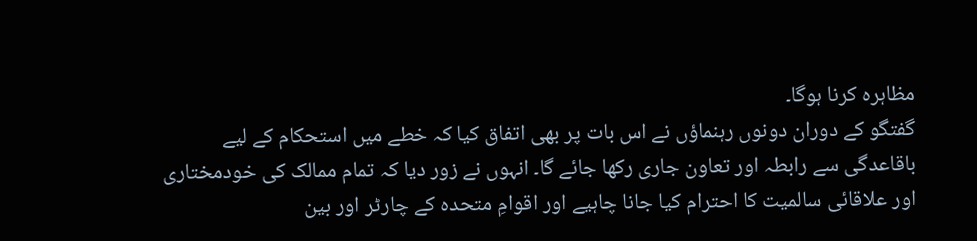مظاہرہ کرنا ہوگا۔
گفتگو کے دوران دونوں رہنماؤں نے اس بات پر بھی اتفاق کیا کہ خطے میں استحکام کے لیے باقاعدگی سے رابطہ اور تعاون جاری رکھا جائے گا۔ انہوں نے زور دیا کہ تمام ممالک کی خودمختاری اور علاقائی سالمیت کا احترام کیا جانا چاہیے اور اقوامِ متحدہ کے چارٹر اور بین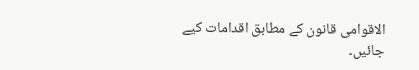الاقوامی قانون کے مطابق اقدامات کیے جائیں۔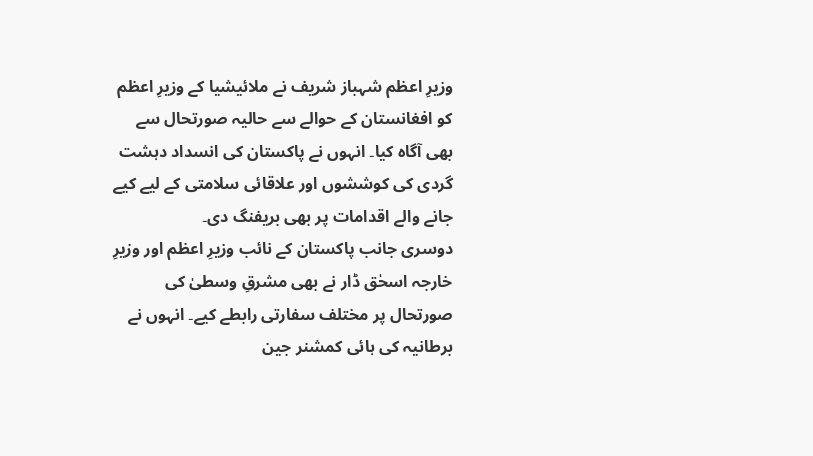وزیرِ اعظم شہباز شریف نے ملائیشیا کے وزیرِ اعظم کو افغانستان کے حوالے سے حالیہ صورتحال سے بھی آگاہ کیا۔ انہوں نے پاکستان کی انسداد دہشت گردی کی کوششوں اور علاقائی سلامتی کے لیے کیے جانے والے اقدامات پر بھی بریفنگ دی۔
دوسری جانب پاکستان کے نائب وزیرِ اعظم اور وزیرِ خارجہ اسحٰق ڈار نے بھی مشرقِ وسطیٰ کی صورتحال پر مختلف سفارتی رابطے کیے۔ انہوں نے برطانیہ کی ہائی کمشنر جین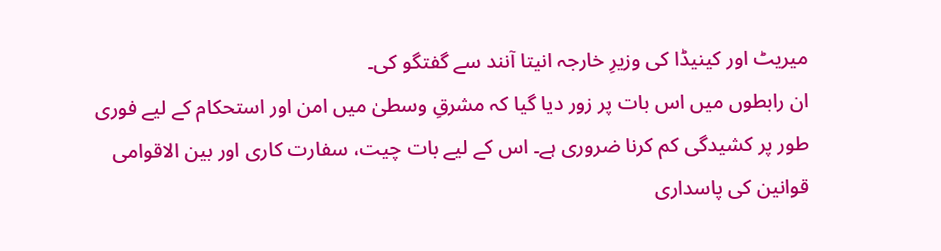میریٹ اور کینیڈا کی وزیرِ خارجہ انیتا آنند سے گفتگو کی۔
ان رابطوں میں اس بات پر زور دیا گیا کہ مشرقِ وسطیٰ میں امن اور استحکام کے لیے فوری طور پر کشیدگی کم کرنا ضروری ہے۔ اس کے لیے بات چیت، سفارت کاری اور بین الاقوامی قوانین کی پاسداری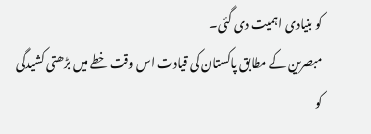کو بنیادی اہمیت دی گئی۔
مبصرین کے مطابق پاکستان کی قیادت اس وقت خطے میں بڑھتی کشیدگی کو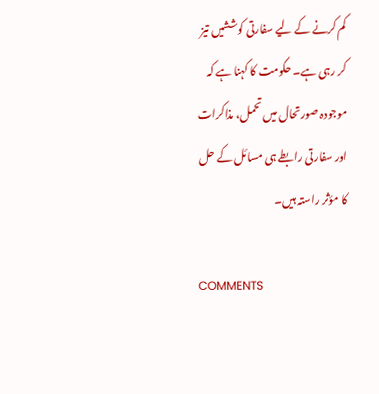کم کرنے کے لیے سفارتی کوششیں تیز کر رہی ہے۔ حکومت کا کہنا ہے کہ موجودہ صورتحال میں تحمل، مذاکرات اور سفارتی رابطے ہی مسائل کے حل کا مؤثر راستہ ہیں۔

COMMENTS